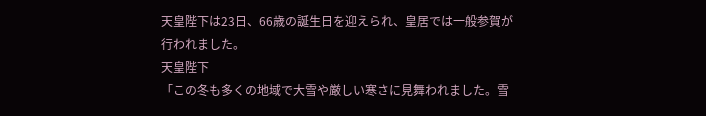天皇陛下は23日、66歳の誕生日を迎えられ、皇居では一般参賀が行われました。
天皇陛下
「この冬も多くの地域で大雪や厳しい寒さに見舞われました。雪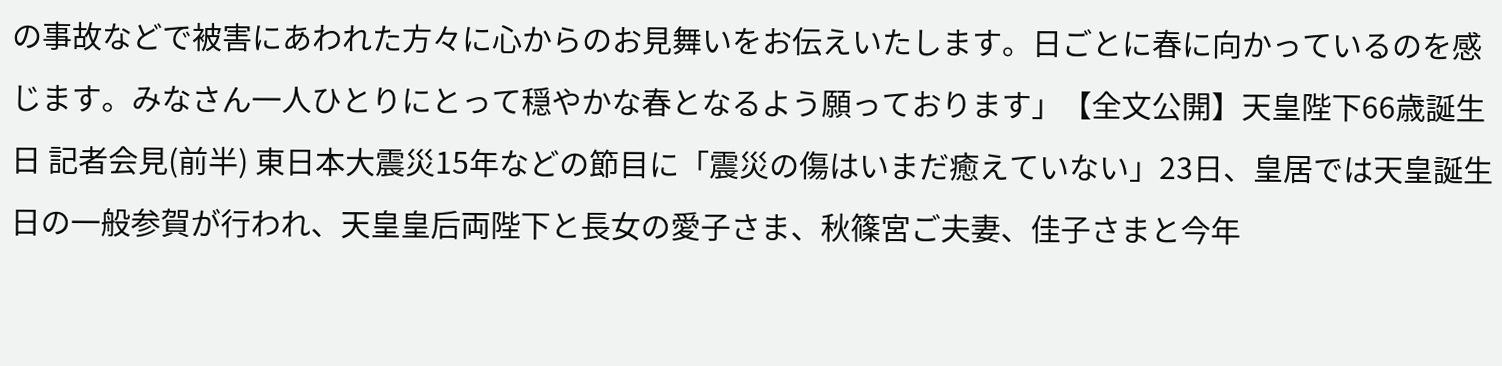の事故などで被害にあわれた方々に心からのお見舞いをお伝えいたします。日ごとに春に向かっているのを感じます。みなさん一人ひとりにとって穏やかな春となるよう願っております」【全文公開】天皇陛下66歳誕生日 記者会見(前半) 東日本大震災15年などの節目に「震災の傷はいまだ癒えていない」23日、皇居では天皇誕生日の一般参賀が行われ、天皇皇后両陛下と長女の愛子さま、秋篠宮ご夫妻、佳子さまと今年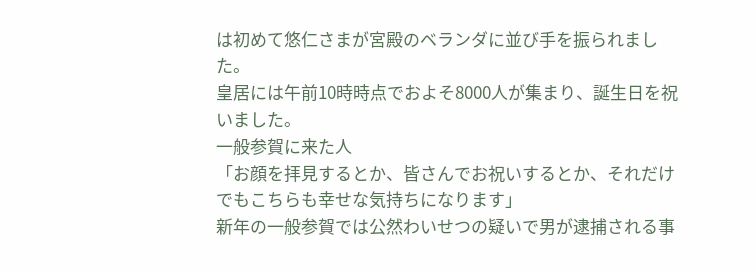は初めて悠仁さまが宮殿のベランダに並び手を振られました。
皇居には午前10時時点でおよそ8000人が集まり、誕生日を祝いました。
一般参賀に来た人
「お顔を拝見するとか、皆さんでお祝いするとか、それだけでもこちらも幸せな気持ちになります」
新年の一般参賀では公然わいせつの疑いで男が逮捕される事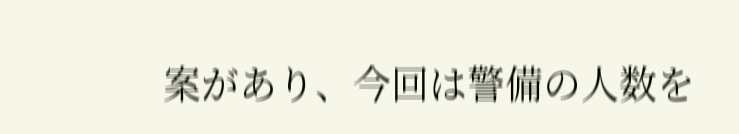案があり、今回は警備の人数を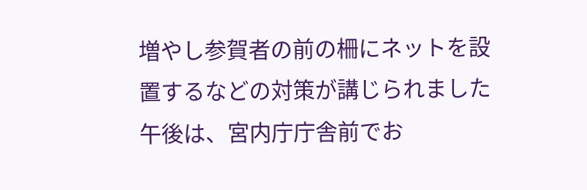増やし参賀者の前の柵にネットを設置するなどの対策が講じられました
午後は、宮内庁庁舎前でお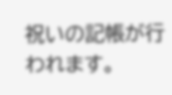祝いの記帳が行われます。